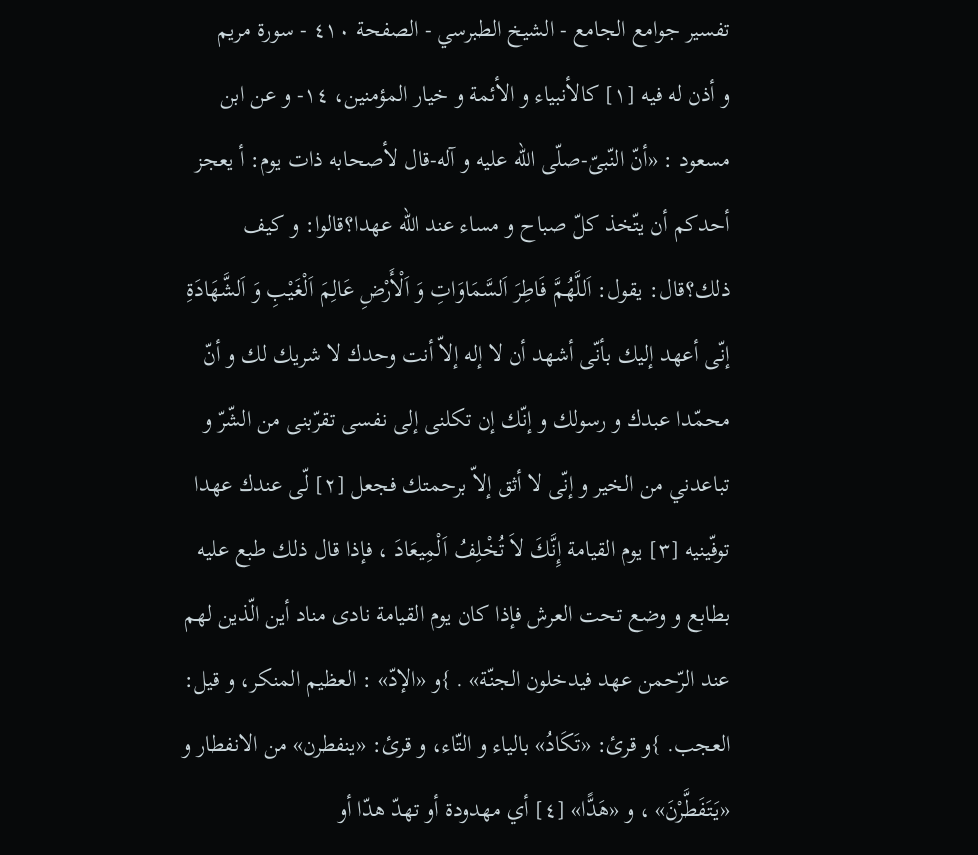تفسير جوامع الجامع - الشيخ الطبرسي - الصفحة ٤١٠ - سورة مريم
و أذن له فيه [١] كالأنبياء و الأئمة و خيار المؤمنين، ١٤- و عن ابن مسعود : «أنّ النّبىّ-صلّى اللّه عليه و آله-قال لأصحابه ذات يوم: أ يعجز أحدكم أن يتّخذ كلّ صباح و مساء عند اللّه عهدا؟قالوا: و كيف ذلك؟قال: يقول: اَللَّهُمَّ فَاطِرَ اَلسَّمَاوَاتِ وَ اَلْأَرْضِ عَالِمَ اَلْغَيْبِ وَ اَلشَّهَادَةِ إنّى أعهد إليك بأنّى أشهد أن لا إله إلاّ أنت وحدك لا شريك لك و أنّ محمّدا عبدك و رسولك و إنّك إن تكلنى إلى نفسى تقرّبنى من الشّرّ و تباعدني من الخير و إنّى لا أثق إلاّ برحمتك فجعل [٢] لّى عندك عهدا توفّينيه [٣] يوم القيامة إِنَّكَ لاَ تُخْلِفُ اَلْمِيعَادَ ، فإذا قال ذلك طبع عليه بطابع و وضع تحت العرش فإذا كان يوم القيامة نادى مناد أين الّذين لهم عند الرّحمن عهد فيدخلون الجنّة» . }و «الإدّ» : العظيم المنكر، و قيل: العجب. }و قرئ: «تَكَادُ» بالياء و التّاء، و قرئ: «ينفطرن» من الانفطار و «يَتَفَطَّرْنَ» ، و «هَدًّا» [٤] أي مهدودة أو تهدّ هدّا أو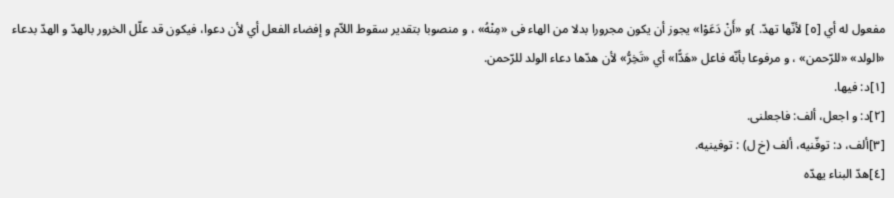مفعول له أي [٥] لأنّها تهدّ. }و «أَنْ دَعَوْا» يجوز أن يكون مجرورا بدلا من الهاء فى «مِنْهُ» ، و منصوبا بتقدير سقوط اللاّم و إفضاء الفعل أي لأن دعوا، فيكون قد علّل الخرور بالهدّ و الهدّ بدعاء «الولد» «للرّحمن» ، و مرفوعا بأنّه فاعل «هَدًّا» أي «تَخِرُّ» لأن هدّها دعاء الولد للرّحمن.
[١]د: فيها.
[٢]د: و اجعل، ألف: فاجعلنى.
[٣]ألف، د: توفّنيه، ألف (خ ل) : توفينيه.
[٤]هدّ البناء يهدّه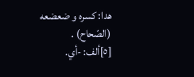هدا: كسره و ضعضعه (الصّحاح) .
[٥]ألف: -أي.